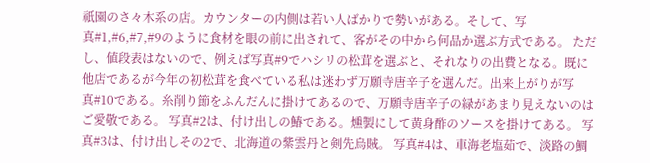祇園のさ々木系の店。カウンターの内側は若い人ばかりで勢いがある。そして、写真#1,#6,#7,#9のように食材を眼の前に出されて、客がその中から何品か選ぶ方式である。 ただし、値段表はないので、例えば写真#9でハシリの松茸を選ぶと、それなりの出費となる。既に他店であるが今年の初松茸を食べている私は迷わず万願寺唐辛子を選んだ。出来上がりが写真#10である。糸削り節をふんだんに掛けてあるので、万願寺唐辛子の緑があまり見えないのはご愛敬である。 写真#2は、付け出しの鰆である。燻製にして黄身酢のソースを掛けてある。 写真#3は、付け出しその2で、北海道の紫雲丹と剣先烏賊。 写真#4は、車海老塩茹で、淡路の鯛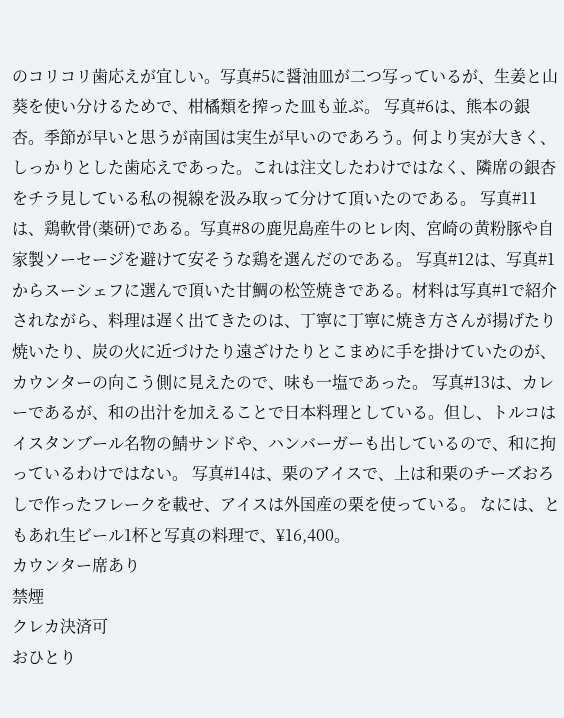のコリコリ歯応えが宜しい。写真#5に醤油皿が二つ写っているが、生姜と山葵を使い分けるためで、柑橘類を搾った皿も並ぶ。 写真#6は、熊本の銀杏。季節が早いと思うが南国は実生が早いのであろう。何より実が大きく、しっかりとした歯応えであった。これは注文したわけではなく、隣席の銀杏をチラ見している私の視線を汲み取って分けて頂いたのである。 写真#11は、鶏軟骨(薬研)である。写真#8の鹿児島産牛のヒレ肉、宮崎の黄粉豚や自家製ソーセージを避けて安そうな鶏を選んだのである。 写真#12は、写真#1からスーシェフに選んで頂いた甘鯛の松笠焼きである。材料は写真#1で紹介されながら、料理は遅く出てきたのは、丁寧に丁寧に焼き方さんが揚げたり焼いたり、炭の火に近づけたり遠ざけたりとこまめに手を掛けていたのが、カウンターの向こう側に見えたので、味も一塩であった。 写真#13は、カレーであるが、和の出汁を加えることで日本料理としている。但し、トルコはイスタンブール名物の鯖サンドや、ハンバーガーも出しているので、和に拘っているわけではない。 写真#14は、栗のアイスで、上は和栗のチーズおろしで作ったフレークを載せ、アイスは外国産の栗を使っている。 なには、ともあれ生ビール1杯と写真の料理で、¥16,400。
カウンター席あり
禁煙
クレカ決済可
おひとり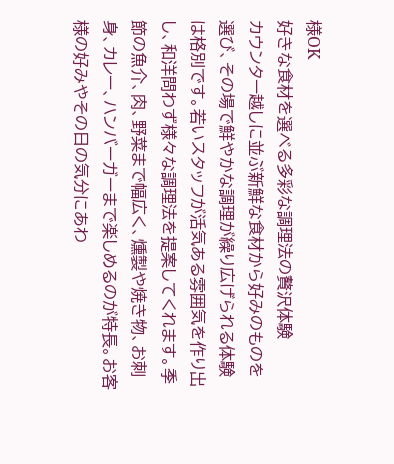様OK
好きな食材を選べる多彩な調理法の贅沢体験
カウンター越しに並ぶ新鮮な食材から好みのものを選び、その場で鮮やかな調理が繰り広げられる体験は格別です。若いスタッフが活気ある雰囲気を作り出し、和洋問わず様々な調理法を提案してくれます。季節の魚介、肉、野菜まで幅広く、燻製や焼き物、お刺身、カレー、ハンバーガーまで楽しめるのが特長。お客様の好みやその日の気分にあわ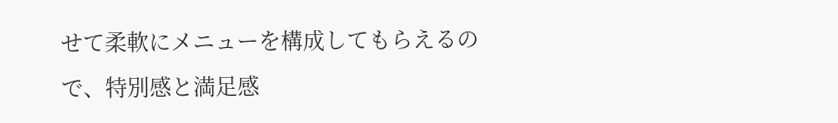せて柔軟にメニューを構成してもらえるので、特別感と満足感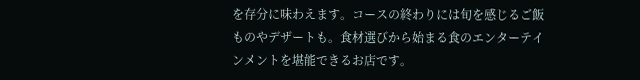を存分に味わえます。コースの終わりには旬を感じるご飯ものやデザートも。食材選びから始まる食のエンターテインメントを堪能できるお店です。